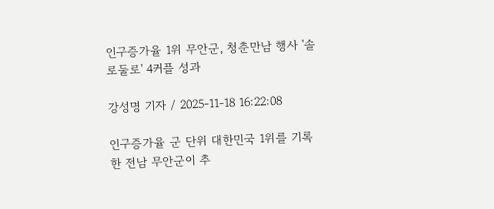인구증가율 1위 무안군, 청춘만남 행사 '솔로둘로' 4커플 성과

강성명 기자 / 2025-11-18 16:22:08

인구증가율 군 단위 대한민국 1위를 기록한 전남 무안군이 추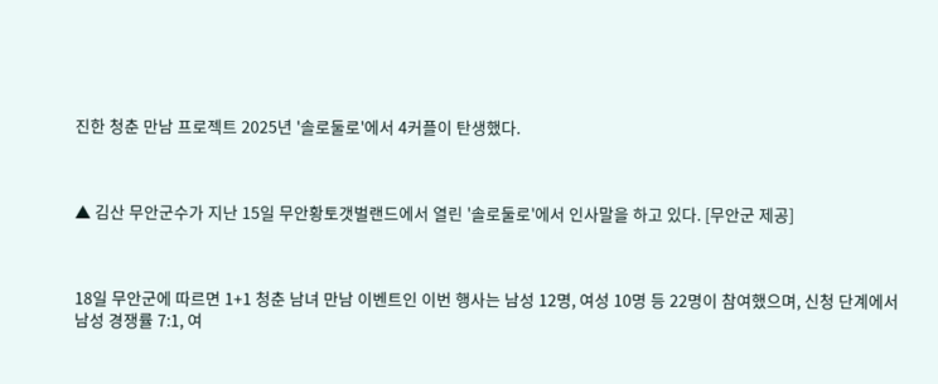진한 청춘 만남 프로젝트 2025년 '솔로둘로'에서 4커플이 탄생했다.



▲ 김산 무안군수가 지난 15일 무안황토갯벌랜드에서 열린 '솔로둘로'에서 인사말을 하고 있다. [무안군 제공]



18일 무안군에 따르면 1+1 청춘 남녀 만남 이벤트인 이번 행사는 남성 12명, 여성 10명 등 22명이 참여했으며, 신청 단계에서 남성 경쟁률 7:1, 여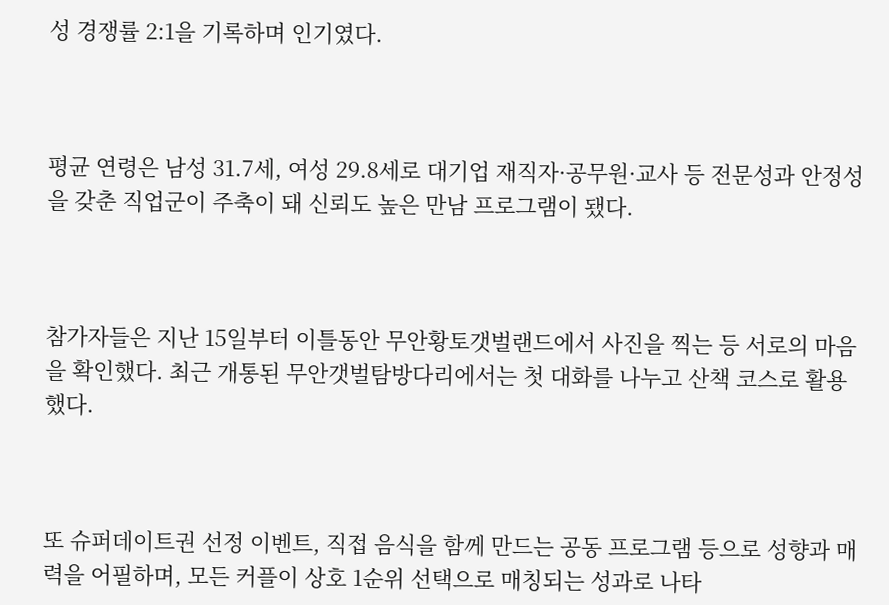성 경쟁률 2:1을 기록하며 인기였다.



평균 연령은 남성 31.7세, 여성 29.8세로 대기업 재직자·공무원·교사 등 전문성과 안정성을 갖춘 직업군이 주축이 돼 신뢰도 높은 만남 프로그램이 됐다.



참가자들은 지난 15일부터 이틀동안 무안황토갯벌랜드에서 사진을 찍는 등 서로의 마음을 확인했다. 최근 개통된 무안갯벌탐방다리에서는 첫 대화를 나누고 산책 코스로 활용했다.



또 슈퍼데이트권 선정 이벤트, 직접 음식을 함께 만드는 공동 프로그램 등으로 성향과 매력을 어필하며, 모든 커플이 상호 1순위 선택으로 매칭되는 성과로 나타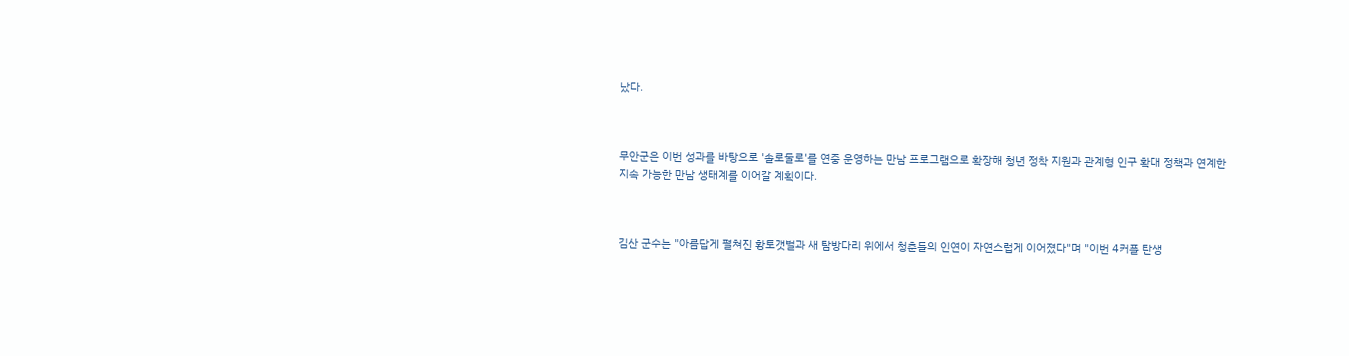났다.



무안군은 이번 성과를 바탕으로 '솔로둘로'를 연중 운영하는 만남 프로그램으로 확장해 청년 정착 지원과 관계형 인구 확대 정책과 연계한 지속 가능한 만남 생태계를 이어갈 계획이다.



김산 군수는 "아름답게 펼쳐진 황토갯벌과 새 탐방다리 위에서 청춘들의 인연이 자연스럽게 이어졌다"며 "이번 4커플 탄생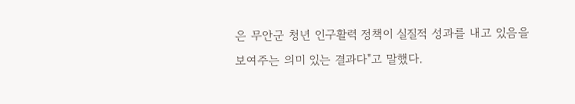은 무안군 청년 인구활력 정책이 실질적 성과를 내고 있음을 보여주는 의미 있는 결과다"고 말했다.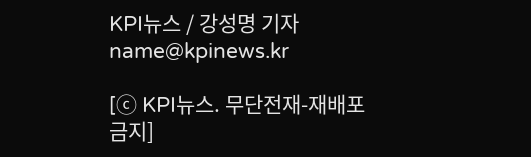KPI뉴스 / 강성명 기자 name@kpinews.kr

[ⓒ KPI뉴스. 무단전재-재배포 금지]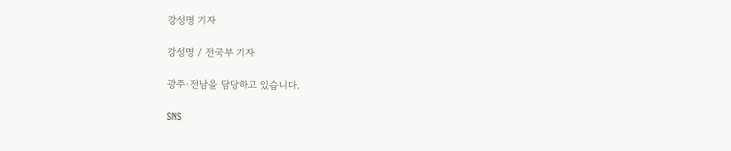강성명 기자

강성명 / 전국부 기자

광주·전남을 담당하고 있습니다.

SNS